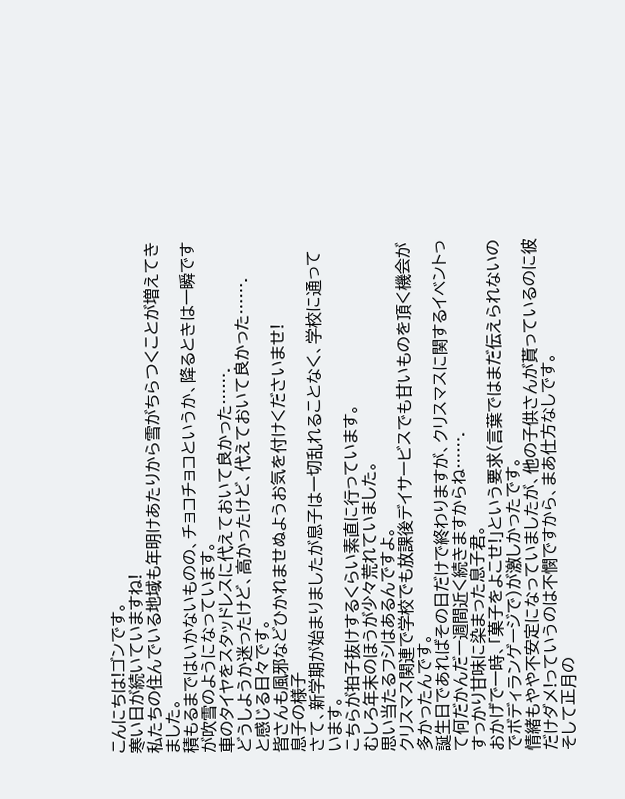こんにちは!ゴンです。
寒い日が続いていますね!
私たちの住んでいる地域も年明けあたりから雪がちらつくことが増えてきました。
積もるまではいかないものの、チョコチョコというか、降るときは一瞬ですが吹雪のようになっています。
車のタイヤをスタッドレスに代えておいて良かった…….
どうしようか迷ったけど、高かったけど、代えておいて良かった…….
と感じる日々です。
皆さんも風邪などひかれませぬようお気を付けくださいませ!
息子の様子
さて、新学期が始まりましたが息子は一切乱れることなく、学校に通っています。
こちらが拍子抜けするくらい素直に行っています。
むしろ年末のほうが少々荒れていました。
思い当たるフシはあるんですよ。
クリスマス関連で学校でも放課後デイサービスでも甘いものを頂く機会が多かったんです。
誕生日であればその日だけで終わりますが、クリスマスに関するイベントって何だかんだ一週間近く続きますからね…….
すっかり甘味に染まった息子君。
おかげで一時、「菓子をよこせ!」という要求(言葉ではまだ伝えられないのでボディランゲージで)が激しかったです。
情緒もやや不安定になっていましたが、他の子供さんが貰っているのに彼だけダメ!っていうのは不憫ですから、まあ仕方なしです。
そして正月の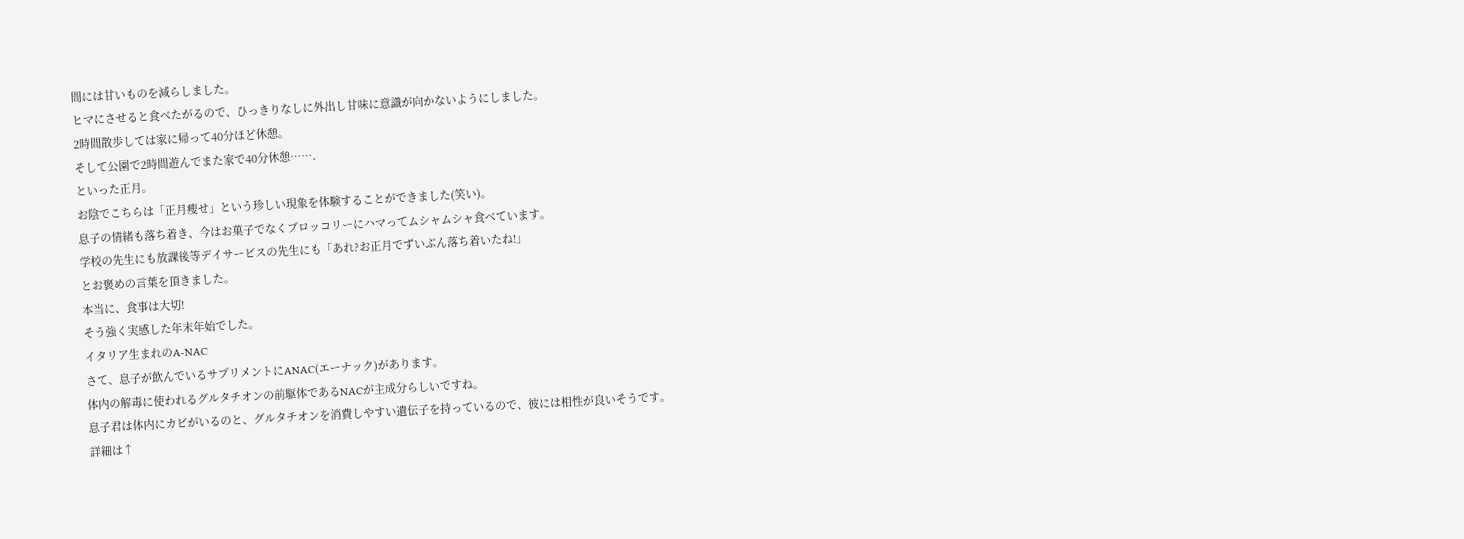間には甘いものを減らしました。
ヒマにさせると食べたがるので、ひっきりなしに外出し甘味に意識が向かないようにしました。
2時間散歩しては家に帰って40分ほど休憩。
そして公園で2時間遊んでまた家で40分休憩…….
といった正月。
お陰でこちらは「正月瘦せ」という珍しい現象を体験することができました(笑い)。
息子の情緒も落ち着き、今はお菓子でなくブロッコリーにハマってムシャムシャ食べています。
学校の先生にも放課後等デイサービスの先生にも「あれ?お正月でずいぶん落ち着いたね!」
とお褒めの言葉を頂きました。
本当に、食事は大切!
そう強く実感した年末年始でした。
イタリア生まれのA-NAC
さて、息子が飲んでいるサプリメントにANAC(エーナック)があります。
体内の解毒に使われるグルタチオンの前駆体であるNACが主成分らしいですね。
息子君は体内にカビがいるのと、グルタチオンを消費しやすい遺伝子を持っているので、彼には相性が良いそうです。
詳細は↑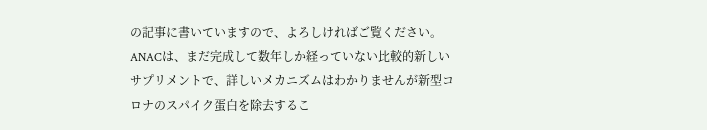の記事に書いていますので、よろしければご覧ください。
ANACは、まだ完成して数年しか経っていない比較的新しいサプリメントで、詳しいメカニズムはわかりませんが新型コロナのスパイク蛋白を除去するこ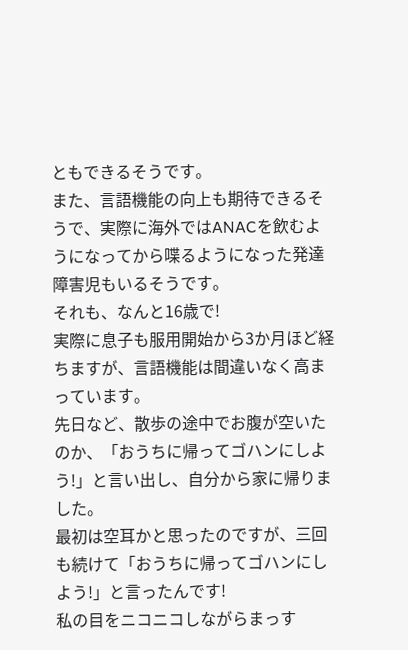ともできるそうです。
また、言語機能の向上も期待できるそうで、実際に海外ではANACを飲むようになってから喋るようになった発達障害児もいるそうです。
それも、なんと16歳で!
実際に息子も服用開始から3か月ほど経ちますが、言語機能は間違いなく高まっています。
先日など、散歩の途中でお腹が空いたのか、「おうちに帰ってゴハンにしよう!」と言い出し、自分から家に帰りました。
最初は空耳かと思ったのですが、三回も続けて「おうちに帰ってゴハンにしよう!」と言ったんです!
私の目をニコニコしながらまっす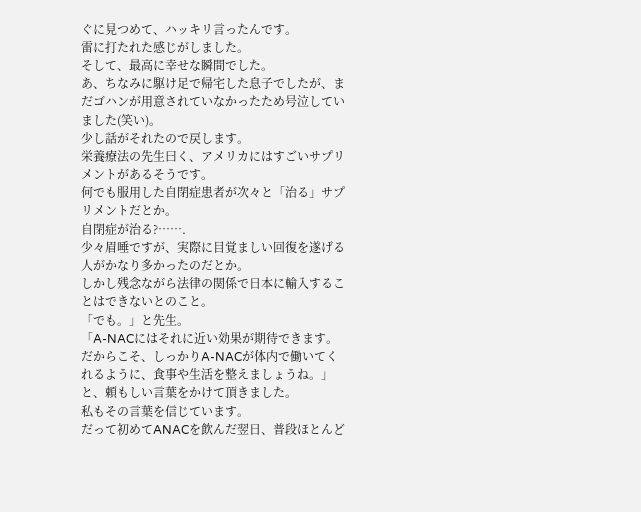ぐに見つめて、ハッキリ言ったんです。
雷に打たれた感じがしました。
そして、最高に幸せな瞬間でした。
あ、ちなみに駆け足で帰宅した息子でしたが、まだゴハンが用意されていなかったため号泣していました(笑い)。
少し話がそれたので戻します。
栄養療法の先生曰く、アメリカにはすごいサプリメントがあるそうです。
何でも服用した自閉症患者が次々と「治る」サプリメントだとか。
自閉症が治る?…….
少々眉唾ですが、実際に目覚ましい回復を遂げる人がかなり多かったのだとか。
しかし残念ながら法律の関係で日本に輸入することはできないとのこと。
「でも。」と先生。
「A-NACにはそれに近い効果が期待できます。だからこそ、しっかりA-NACが体内で働いてくれるように、食事や生活を整えましょうね。」
と、頼もしい言葉をかけて頂きました。
私もその言葉を信じています。
だって初めてANACを飲んだ翌日、普段ほとんど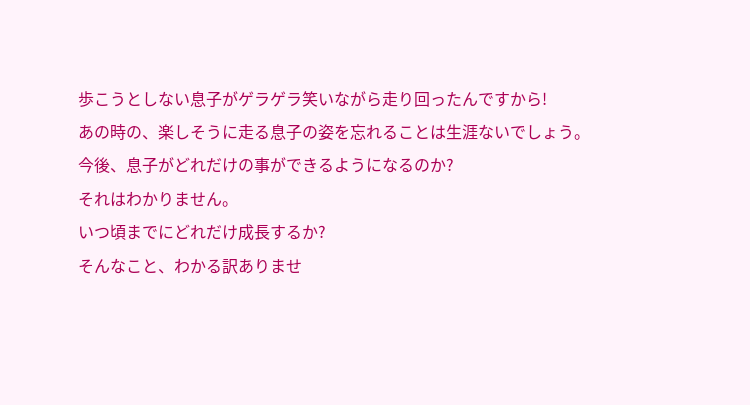歩こうとしない息子がゲラゲラ笑いながら走り回ったんですから!
あの時の、楽しそうに走る息子の姿を忘れることは生涯ないでしょう。
今後、息子がどれだけの事ができるようになるのか?
それはわかりません。
いつ頃までにどれだけ成長するか?
そんなこと、わかる訳ありませ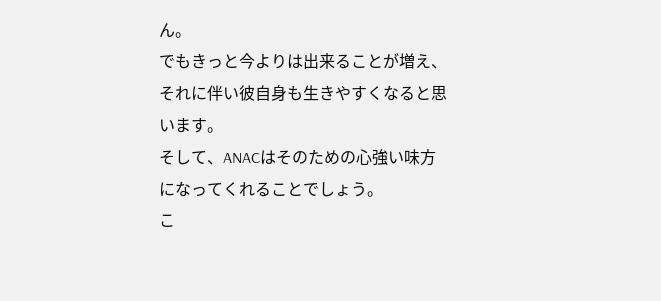ん。
でもきっと今よりは出来ることが増え、それに伴い彼自身も生きやすくなると思います。
そして、ANACはそのための心強い味方になってくれることでしょう。
こ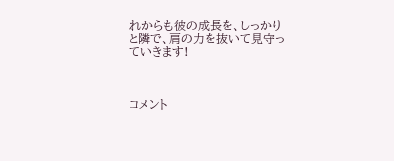れからも彼の成長を、しっかりと隣で、肩の力を抜いて見守っていきます!



コメント